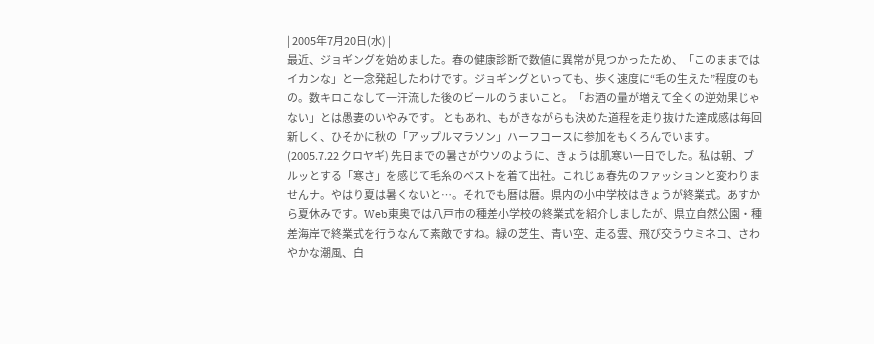| 2005年7月20日(水) |
最近、ジョギングを始めました。春の健康診断で数値に異常が見つかったため、「このままではイカンな」と一念発起したわけです。ジョギングといっても、歩く速度に“毛の生えた”程度のもの。数キロこなして一汗流した後のビールのうまいこと。「お酒の量が増えて全くの逆効果じゃない」とは愚妻のいやみです。 ともあれ、もがきながらも決めた道程を走り抜けた達成感は毎回新しく、ひそかに秋の「アップルマラソン」ハーフコースに参加をもくろんでいます。(2005.7.22 クロヤギ) 先日までの暑さがウソのように、きょうは肌寒い一日でした。私は朝、ブルッとする「寒さ」を感じて毛糸のベストを着て出社。これじぁ春先のファッションと変わりませんナ。やはり夏は暑くないと…。それでも暦は暦。県内の小中学校はきょうが終業式。あすから夏休みです。Web東奥では八戸市の種差小学校の終業式を紹介しましたが、県立自然公園・種差海岸で終業式を行うなんて素敵ですね。緑の芝生、青い空、走る雲、飛び交うウミネコ、さわやかな潮風、白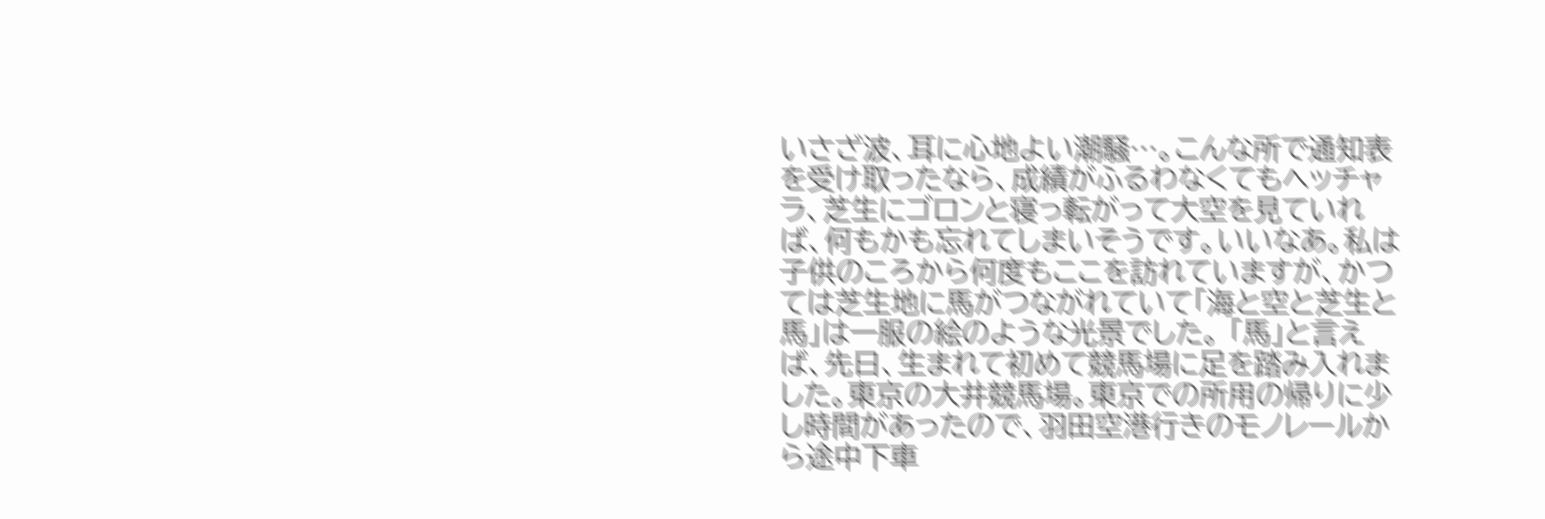いさざ波、耳に心地よい潮騒…。こんな所で通知表を受け取ったなら、成績がふるわなくてもヘッチャラ、芝生にゴロンと寝っ転がって大空を見ていれば、何もかも忘れてしまいそうです。いいなあ。私は子供のころから何度もここを訪れていますが、かつては芝生地に馬がつながれていて「海と空と芝生と馬」は一服の絵のような光景でした。 「馬」と言えば、先日、生まれて初めて競馬場に足を踏み入れました。東京の大井競馬場。東京での所用の帰りに少し時間があったので、羽田空港行きのモノレールから途中下車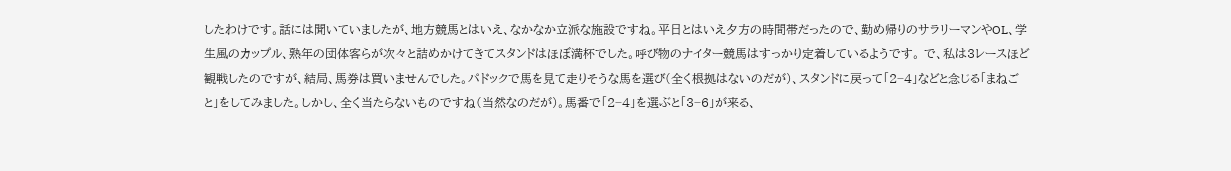したわけです。話には聞いていましたが、地方競馬とはいえ、なかなか立派な施設ですね。平日とはいえ夕方の時間帯だったので、勤め帰りのサラリーマンやOL、学生風のカップル、熟年の団体客らが次々と詰めかけてきてスタンドはほぼ満杯でした。呼び物のナイター競馬はすっかり定着しているようです。 で、私は3レースほど観戦したのですが、結局、馬券は買いませんでした。パドックで馬を見て走りそうな馬を選び(全く根拠はないのだが)、スタンドに戻って「2−4」などと念じる「まねごと」をしてみました。しかし、全く当たらないものですね(当然なのだが)。馬番で「2−4」を選ぶと「3−6」が来る、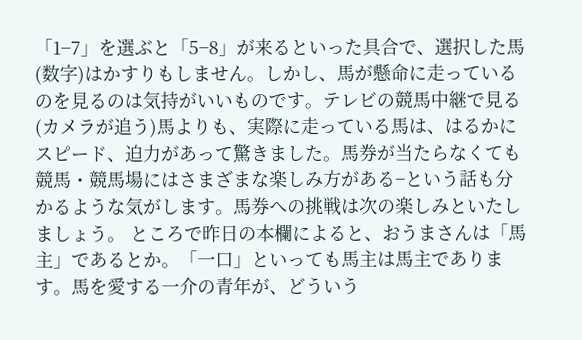「1−7」を選ぶと「5−8」が来るといった具合で、選択した馬(数字)はかすりもしません。しかし、馬が懸命に走っているのを見るのは気持がいいものです。テレビの競馬中継で見る(カメラが追う)馬よりも、実際に走っている馬は、はるかにスピード、迫力があって驚きました。馬券が当たらなくても競馬・競馬場にはさまざまな楽しみ方がある−という話も分かるような気がします。馬券への挑戦は次の楽しみといたしましょう。 ところで昨日の本欄によると、おうまさんは「馬主」であるとか。「一口」といっても馬主は馬主であります。馬を愛する一介の青年が、どういう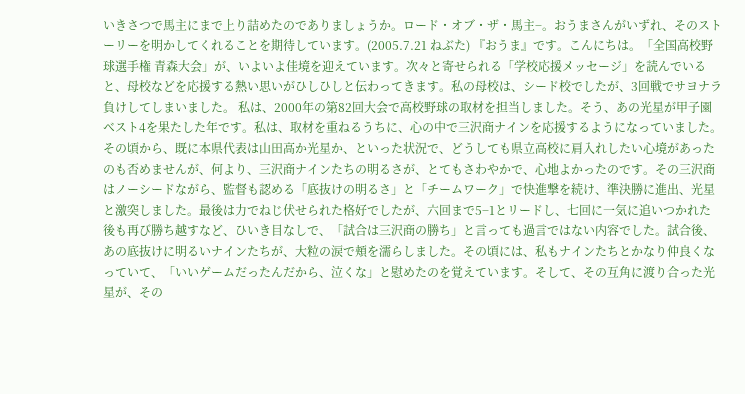いきさつで馬主にまで上り詰めたのでありましょうか。ロード・オブ・ザ・馬主−。おうまさんがいずれ、そのストーリーを明かしてくれることを期待しています。(2005.7.21 ねぶた) 『おうま』です。こんにちは。「全国高校野球選手権 青森大会」が、いよいよ佳境を迎えています。次々と寄せられる「学校応援メッセージ」を読んでいると、母校などを応援する熱い思いがひしひしと伝わってきます。私の母校は、シード校でしたが、3回戦でサヨナラ負けしてしまいました。 私は、2000年の第82回大会で高校野球の取材を担当しました。そう、あの光星が甲子園ベスト4を果たした年です。私は、取材を重ねるうちに、心の中で三沢商ナインを応援するようになっていました。その頃から、既に本県代表は山田高か光星か、といった状況で、どうしても県立高校に肩入れしたい心境があったのも否めませんが、何より、三沢商ナインたちの明るさが、とてもさわやかで、心地よかったのです。その三沢商はノーシードながら、監督も認める「底抜けの明るさ」と「チームワーク」で快進撃を続け、準決勝に進出、光星と激突しました。最後は力でねじ伏せられた格好でしたが、六回まで5−1とリードし、七回に一気に追いつかれた後も再び勝ち越すなど、ひいき目なしで、「試合は三沢商の勝ち」と言っても過言ではない内容でした。試合後、あの底抜けに明るいナインたちが、大粒の涙で頬を濡らしました。その頃には、私もナインたちとかなり仲良くなっていて、「いいゲームだったんだから、泣くな」と慰めたのを覚えています。そして、その互角に渡り合った光星が、その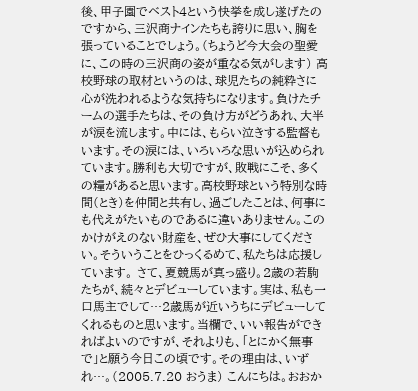後、甲子園でベスト4という快挙を成し遂げたのですから、三沢商ナインたちも誇りに思い、胸を張っていることでしょう。(ちょうど今大会の聖愛に、この時の三沢商の姿が重なる気がします) 高校野球の取材というのは、球児たちの純粋さに心が洗われるような気持ちになります。負けたチームの選手たちは、その負け方がどうあれ、大半が涙を流します。中には、もらい泣きする監督もいます。その涙には、いろいろな思いが込められています。勝利も大切ですが、敗戦にこそ、多くの糧があると思います。高校野球という特別な時間(とき)を仲間と共有し、過ごしたことは、何事にも代えがたいものであるに違いありません。このかけがえのない財産を、ぜひ大事にしてください。そういうことをひっくるめて、私たちは応援しています。 さて、夏競馬が真っ盛り。2歳の若駒たちが、続々とデビューしています。実は、私も一口馬主でして…2歳馬が近いうちにデビューしてくれるものと思います。当欄で、いい報告ができればよいのですが、それよりも、「とにかく無事で」と願う今日この頃です。その理由は、いずれ…。(2005.7.20 おうま) こんにちは。おおか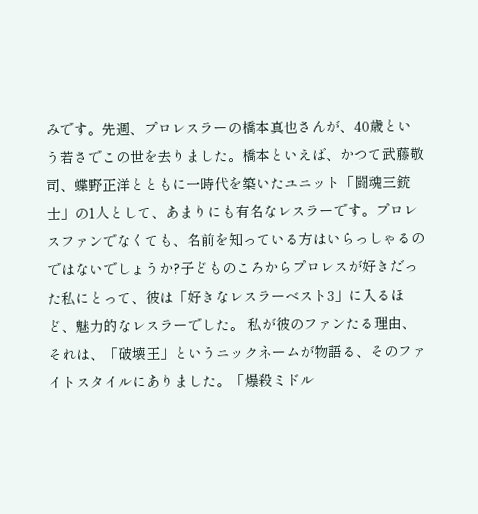みです。先週、プロレスラーの橋本真也さんが、40歳という若さでこの世を去りました。橋本といえば、かつて武藤敬司、蝶野正洋とともに一時代を築いたユニット「闘魂三銃士」の1人として、あまりにも有名なレスラーです。プロレスファンでなくても、名前を知っている方はいらっしゃるのではないでしょうか?子どものころからプロレスが好きだった私にとって、彼は「好きなレスラーベスト3」に入るほど、魅力的なレスラーでした。 私が彼のファンたる理由、それは、「破壊王」というニックネームが物語る、そのファイトスタイルにありました。「爆殺ミドル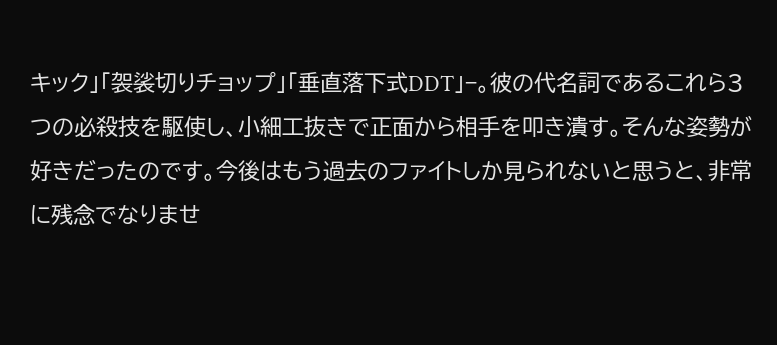キック」「袈裟切りチョップ」「垂直落下式DDT」−。彼の代名詞であるこれら3つの必殺技を駆使し、小細工抜きで正面から相手を叩き潰す。そんな姿勢が好きだったのです。今後はもう過去のファイトしか見られないと思うと、非常に残念でなりませ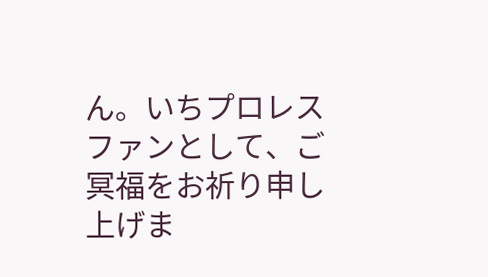ん。いちプロレスファンとして、ご冥福をお祈り申し上げま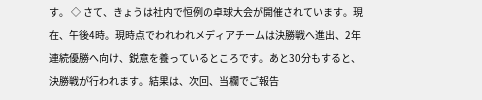す。 ◇ さて、きょうは社内で恒例の卓球大会が開催されています。現在、午後4時。現時点でわれわれメディアチームは決勝戦へ進出、2年連続優勝へ向け、鋭意を養っているところです。あと30分もすると、決勝戦が行われます。結果は、次回、当欄でご報告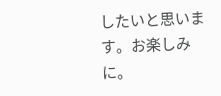したいと思います。お楽しみに。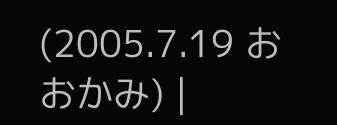(2005.7.19 おおかみ) |